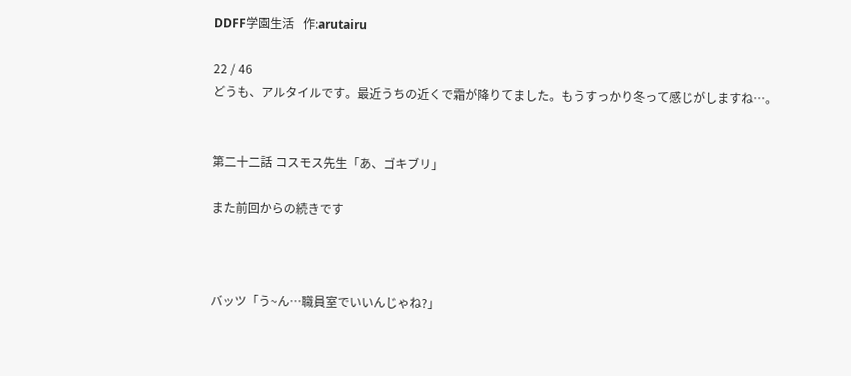DDFF学園生活   作:arutairu

22 / 46
どうも、アルタイルです。最近うちの近くで霜が降りてました。もうすっかり冬って感じがしますね…。


第二十二話 コスモス先生「あ、ゴキブリ」

また前回からの続きです



バッツ「う~ん…職員室でいいんじゃね?」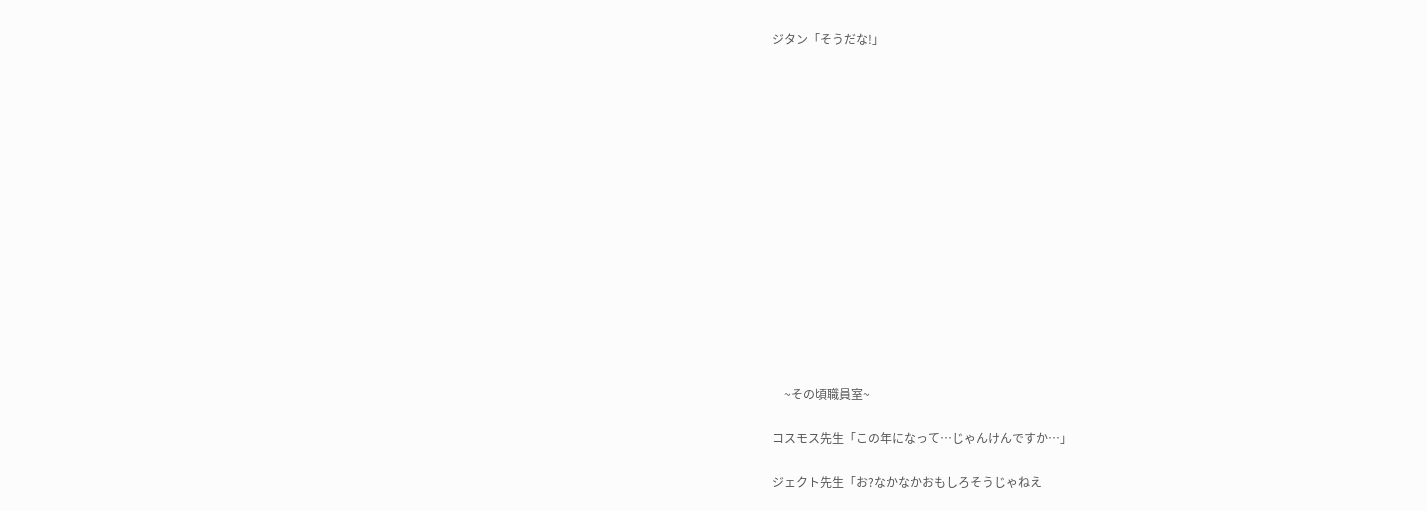ジタン「そうだな!」















    ~その頃職員室~

コスモス先生「この年になって…じゃんけんですか…」

ジェクト先生「お?なかなかおもしろそうじゃねえ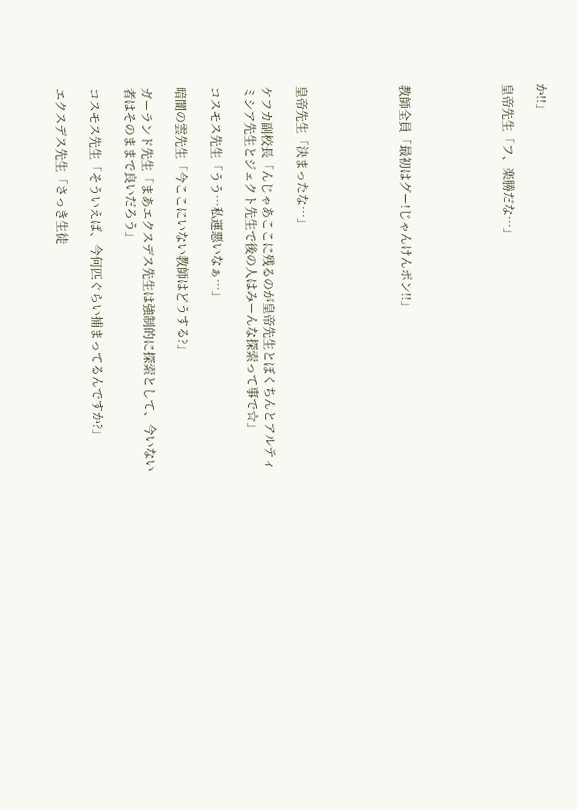か!!」

皇帝先生「フ、楽勝だな…」





教師全員「最初はグー!じゃんけんポン!!」





皇帝先生「決まったな…」

ケフカ副校長「んじゃあここに残るのが皇帝先生とぼくちんとアルティミシア先生とジェクト先生で後の人はみーんな探索って事で☆」

コスモス先生「うう…私運悪いなぁ…」

暗闇の雲先生「今ここにいない教師はどうする?」

ガーランド先生「まあエクスデス先生は強制的に探索として、今いない者はそのままで良いだろう」

コスモス先生「そういえば、今何匹ぐらい捕まってるんですか?」

エクスデス先生「さっき生徒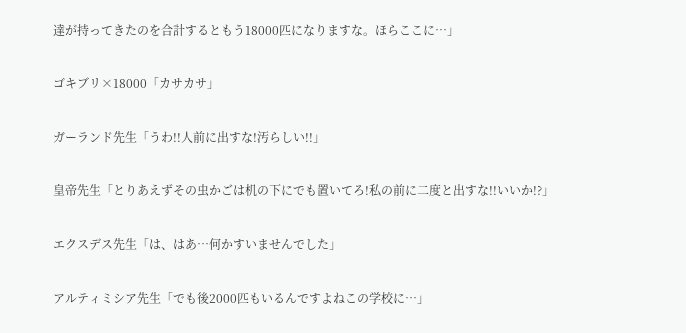達が持ってきたのを合計するともう18000匹になりますな。ほらここに…」

ゴキブリ×18000「カサカサ」

ガーランド先生「うわ!!人前に出すな!汚らしい!!」

皇帝先生「とりあえずその虫かごは机の下にでも置いてろ!私の前に二度と出すな!!いいか!?」

エクスデス先生「は、はあ…何かすいませんでした」

アルティミシア先生「でも後2000匹もいるんですよねこの学校に…」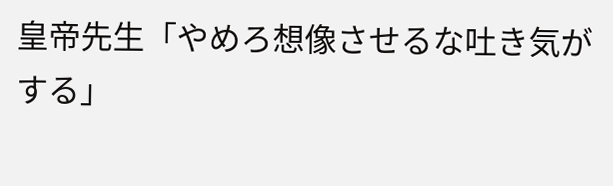皇帝先生「やめろ想像させるな吐き気がする」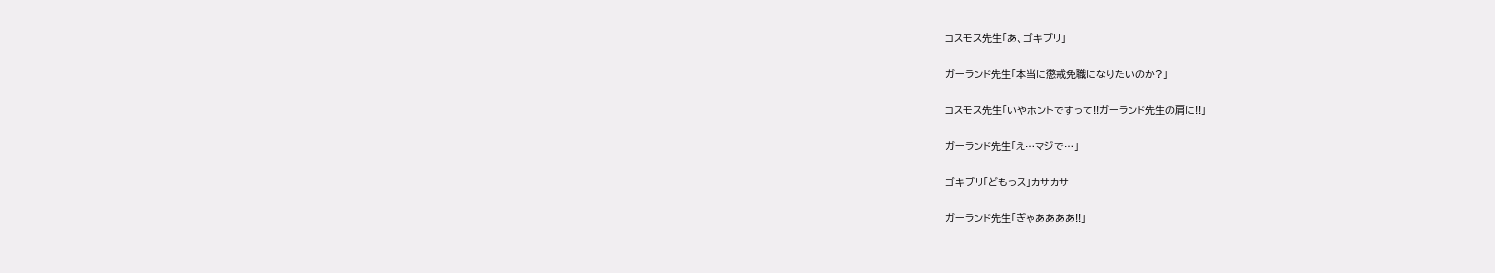コスモス先生「あ、ゴキブリ」

ガーランド先生「本当に懲戒免職になりたいのか?」

コスモス先生「いやホントですって!!ガーランド先生の肩に!!」

ガーランド先生「え…マジで…」

ゴキブリ「どもっス」カサカサ

ガーランド先生「ぎゃああああ!!」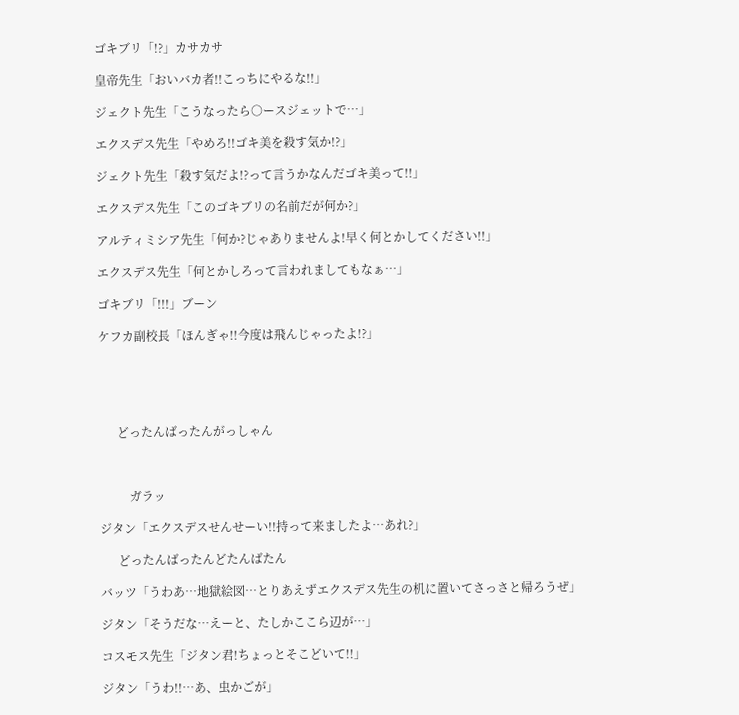ゴキブリ「!?」カサカサ

皇帝先生「おいバカ者!!こっちにやるな!!」

ジェクト先生「こうなったら○ースジェットで…」

エクスデス先生「やめろ!!ゴキ美を殺す気か!?」

ジェクト先生「殺す気だよ!?って言うかなんだゴキ美って!!」

エクスデス先生「このゴキブリの名前だが何か?」

アルティミシア先生「何か?じゃありませんよ!早く何とかしてください!!」

エクスデス先生「何とかしろって言われましてもなぁ…」

ゴキブリ「!!!」ブーン

ケフカ副校長「ほんぎゃ!!今度は飛んじゃったよ!?」





      どったんばったんがっしゃん



          ガラッ

ジタン「エクスデスせんせーい!!持って来ましたよ…あれ?」

      どったんばったんどたんばたん

バッツ「うわあ…地獄絵図…とりあえずエクスデス先生の机に置いてさっさと帰ろうぜ」

ジタン「そうだな…えーと、たしかここら辺が…」

コスモス先生「ジタン君!ちょっとそこどいて!!」

ジタン「うわ!!…あ、虫かごが」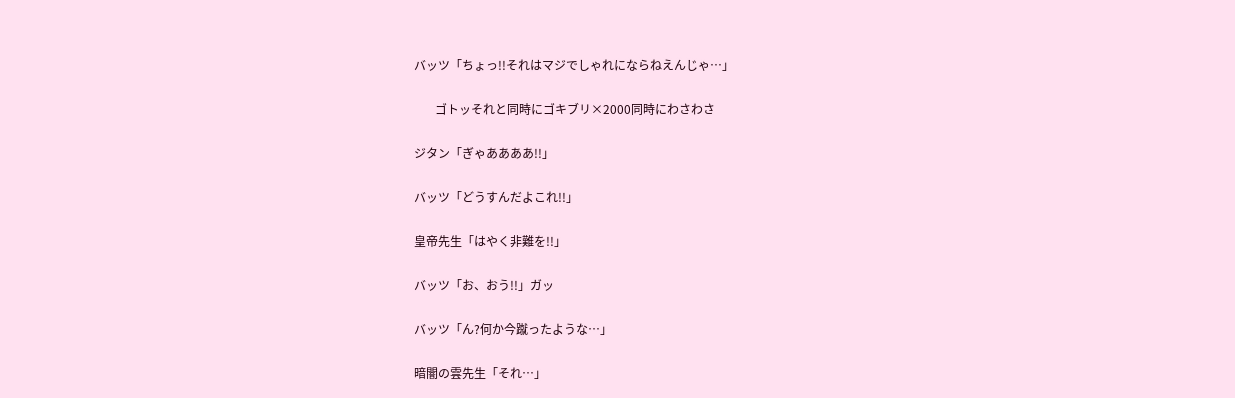バッツ「ちょっ!!それはマジでしゃれにならねえんじゃ…」

       ゴトッそれと同時にゴキブリ×2000同時にわさわさ

ジタン「ぎゃああああ!!」

バッツ「どうすんだよこれ!!」

皇帝先生「はやく非難を!!」

バッツ「お、おう!!」ガッ

バッツ「ん?何か今蹴ったような…」

暗闇の雲先生「それ…」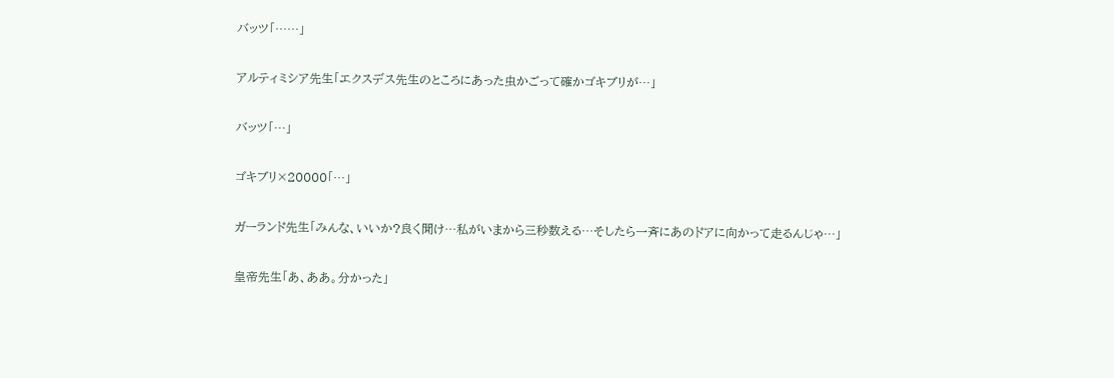バッツ「……」

アルティミシア先生「エクスデス先生のところにあった虫かごって確かゴキブリが…」

バッツ「…」

ゴキブリ×20000「…」

ガーランド先生「みんな、いいか?良く聞け…私がいまから三秒数える…そしたら一斉にあのドアに向かって走るんじゃ…」

皇帝先生「あ、ああ。分かった」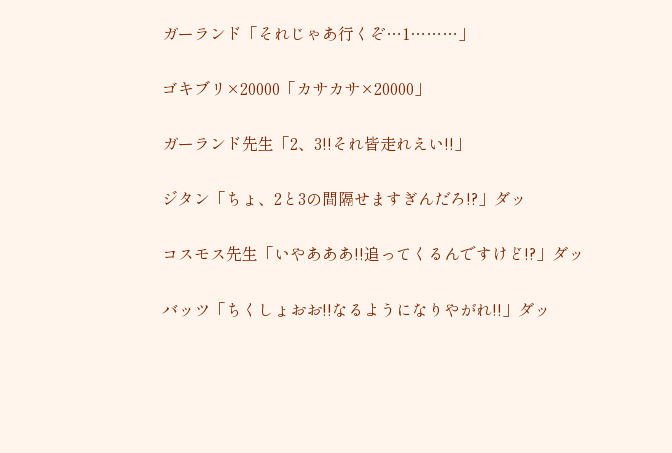ガーランド「それじゃあ行くぞ…1………」

ゴキブリ×20000「カサカサ×20000」

ガーランド先生「2、3!!それ皆走れえい!!」

ジタン「ちょ、2と3の間隔せますぎんだろ!?」ダッ

コスモス先生「いやあああ!!追ってくるんですけど!?」ダッ

バッツ「ちくしょおお!!なるようになりやがれ!!」ダッ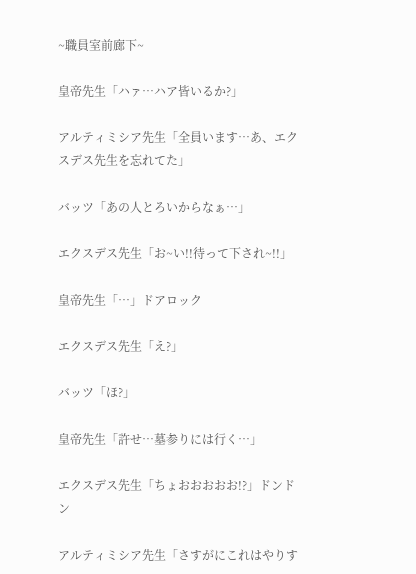~職員室前廊下~

皇帝先生「ハァ…ハア皆いるか?」

アルティミシア先生「全員います…あ、エクスデス先生を忘れてた」

バッツ「あの人とろいからなぁ…」

エクスデス先生「お~い!!待って下され~!!」

皇帝先生「…」ドアロック

エクスデス先生「え?」

バッツ「ほ?」

皇帝先生「許せ…墓参りには行く…」

エクスデス先生「ちょおおおおお!?」ドンドン

アルティミシア先生「さすがにこれはやりす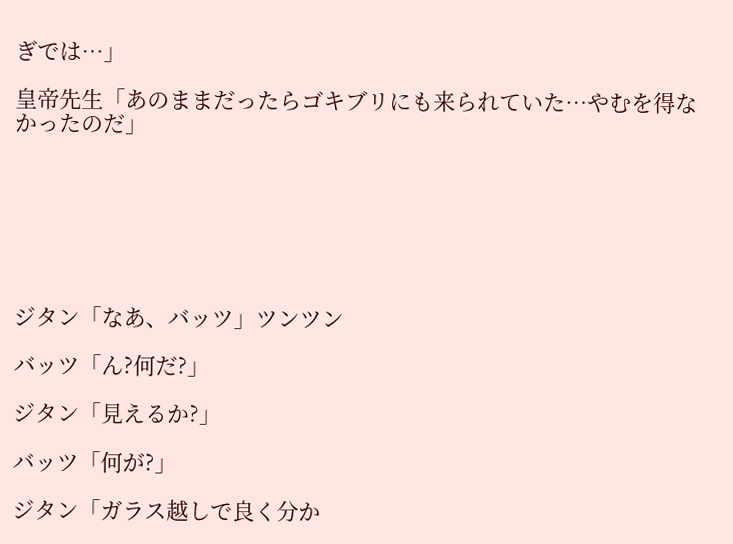ぎでは…」

皇帝先生「あのままだったらゴキブリにも来られていた…やむを得なかったのだ」







ジタン「なあ、バッツ」ツンツン

バッツ「ん?何だ?」

ジタン「見えるか?」

バッツ「何が?」

ジタン「ガラス越しで良く分か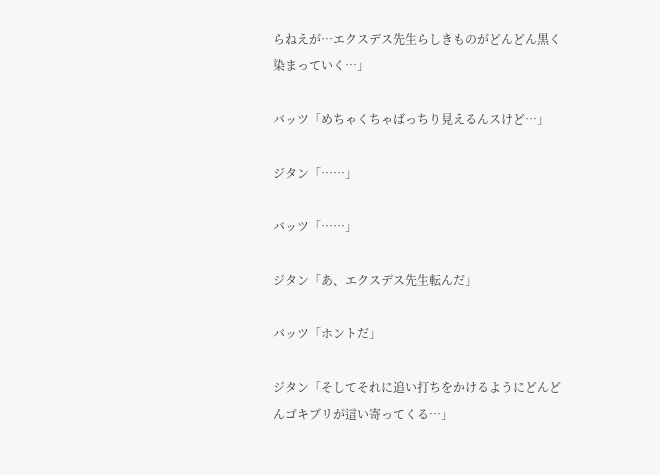らねえが…エクスデス先生らしきものがどんどん黒く染まっていく…」

バッツ「めちゃくちゃばっちり見えるんスけど…」

ジタン「……」

バッツ「……」

ジタン「あ、エクスデス先生転んだ」

バッツ「ホントだ」

ジタン「そしてそれに追い打ちをかけるようにどんどんゴキブリが這い寄ってくる…」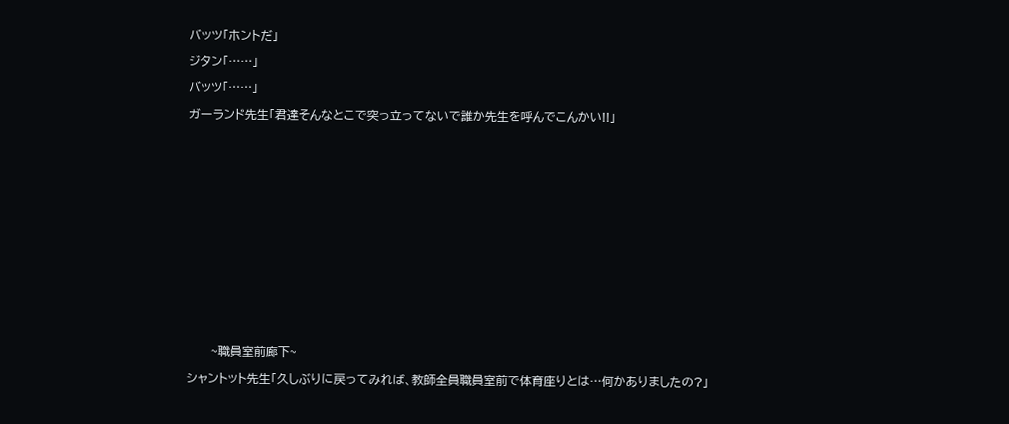バッツ「ホントだ」

ジタン「……」

バッツ「……」

ガーランド先生「君達そんなとこで突っ立ってないで誰か先生を呼んでこんかい!!」

















      ~職員室前廊下~

シャントット先生「久しぶりに戻ってみれば、教師全員職員室前で体育座りとは…何かありましたの?」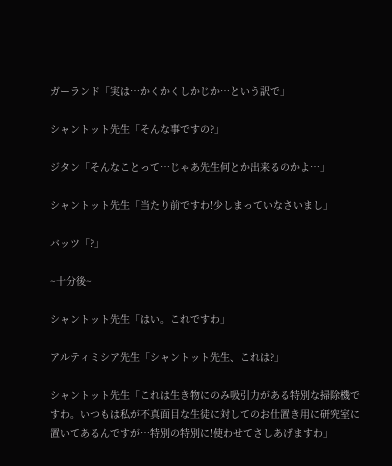ガーランド「実は…かくかくしかじか…という訳で」

シャントット先生「そんな事ですの?」

ジタン「そんなことって…じゃあ先生何とか出来るのかよ…」

シャントット先生「当たり前ですわ!少しまっていなさいまし」

バッツ「?」

~十分後~

シャントット先生「はい。これですわ」

アルティミシア先生「シャントット先生、これは?」

シャントット先生「これは生き物にのみ吸引力がある特別な掃除機ですわ。いつもは私が不真面目な生徒に対してのお仕置き用に研究室に置いてあるんですが…特別の特別に!使わせてさしあげますわ」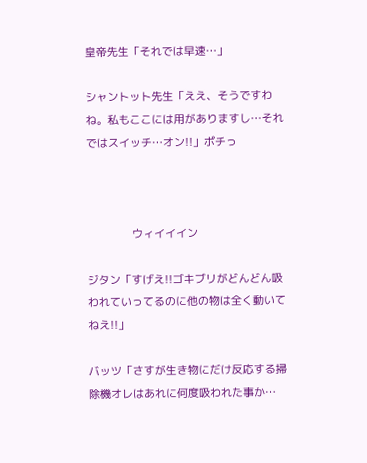皇帝先生「それでは早速…」

シャントット先生「ええ、そうですわね。私もここには用がありますし…それではスイッチ…オン!!」ポチっ



               ウィイイイン

ジタン「すげえ!!ゴキブリがどんどん吸われていってるのに他の物は全く動いてねえ!!」

バッツ「さすが生き物にだけ反応する掃除機オレはあれに何度吸われた事か…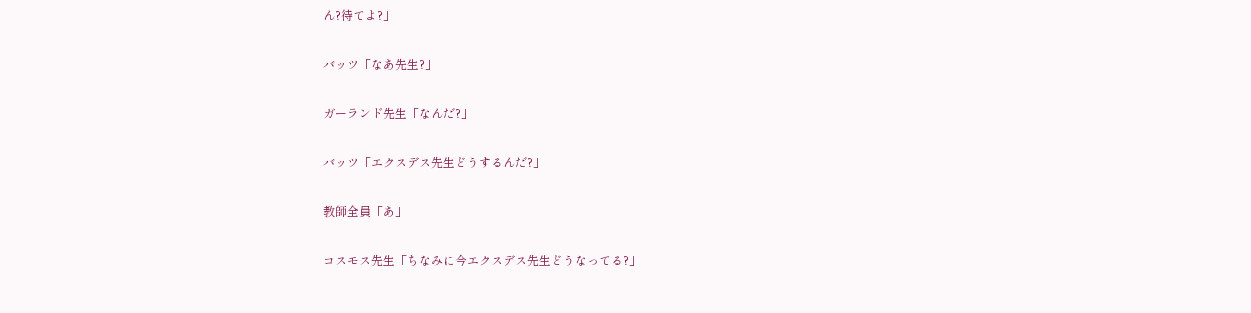ん?待てよ?」

バッツ「なあ先生?」

ガーランド先生「なんだ?」

バッツ「エクスデス先生どうするんだ?」

教師全員「あ」

コスモス先生「ちなみに今エクスデス先生どうなってる?」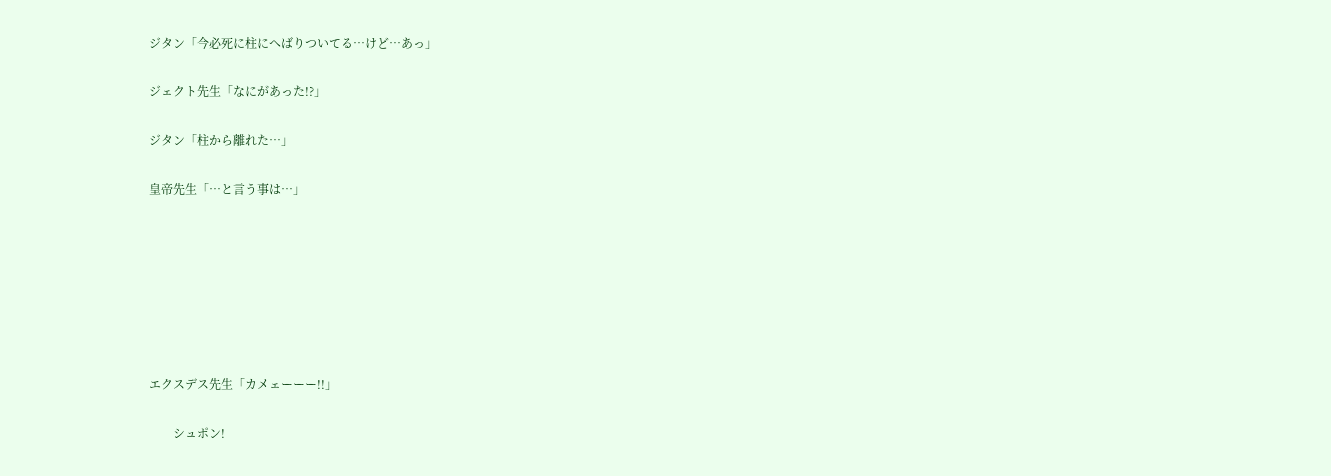ジタン「今必死に柱にへばりついてる…けど…あっ」

ジェクト先生「なにがあった!?」

ジタン「柱から離れた…」

皇帝先生「…と言う事は…」







エクスデス先生「カメェーーー!!」

        シュポン!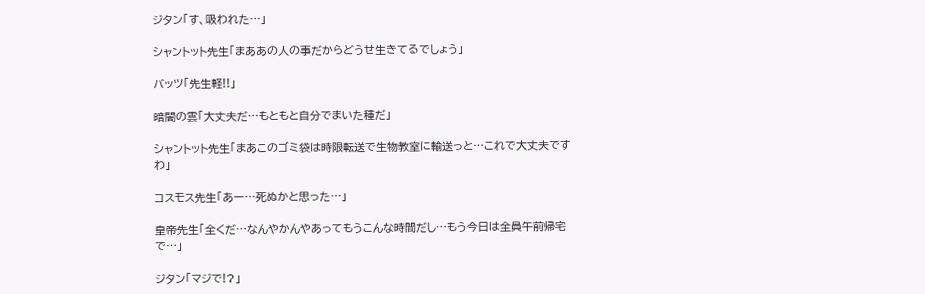ジタン「す、吸われた…」

シャントット先生「まああの人の事だからどうせ生きてるでしょう」

バッツ「先生軽!!」

暗闇の雲「大丈夫だ…もともと自分でまいた種だ」

シャントット先生「まあこのゴミ袋は時限転送で生物教室に輸送っと…これで大丈夫ですわ」

コスモス先生「あー…死ぬかと思った…」

皇帝先生「全くだ…なんやかんやあってもうこんな時間だし…もう今日は全員午前帰宅で…」

ジタン「マジで!?」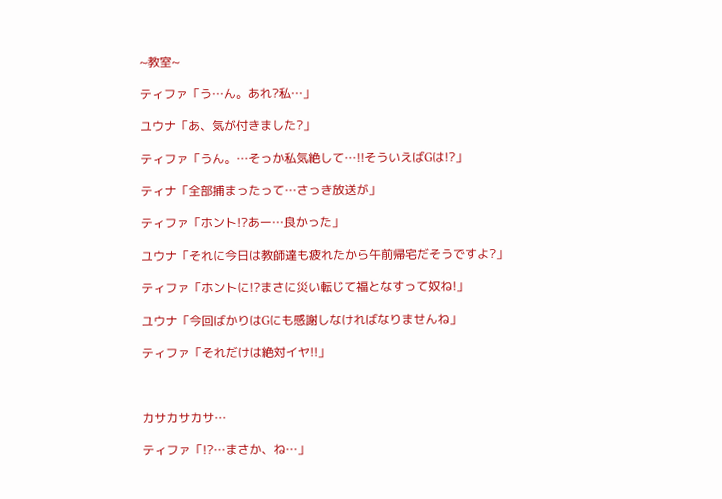~教室~

ティファ「う…ん。あれ?私…」

ユウナ「あ、気が付きました?」

ティファ「うん。…そっか私気絶して…!!そういえばGは!?」

ティナ「全部捕まったって…さっき放送が」

ティファ「ホント!?あー…良かった」

ユウナ「それに今日は教師達も疲れたから午前帰宅だそうですよ?」

ティファ「ホントに!?まさに災い転じて福となすって奴ね!」

ユウナ「今回ばかりはGにも感謝しなければなりませんね」

ティファ「それだけは絶対イヤ!!」



カサカサカサ…

ティファ「!?…まさか、ね…」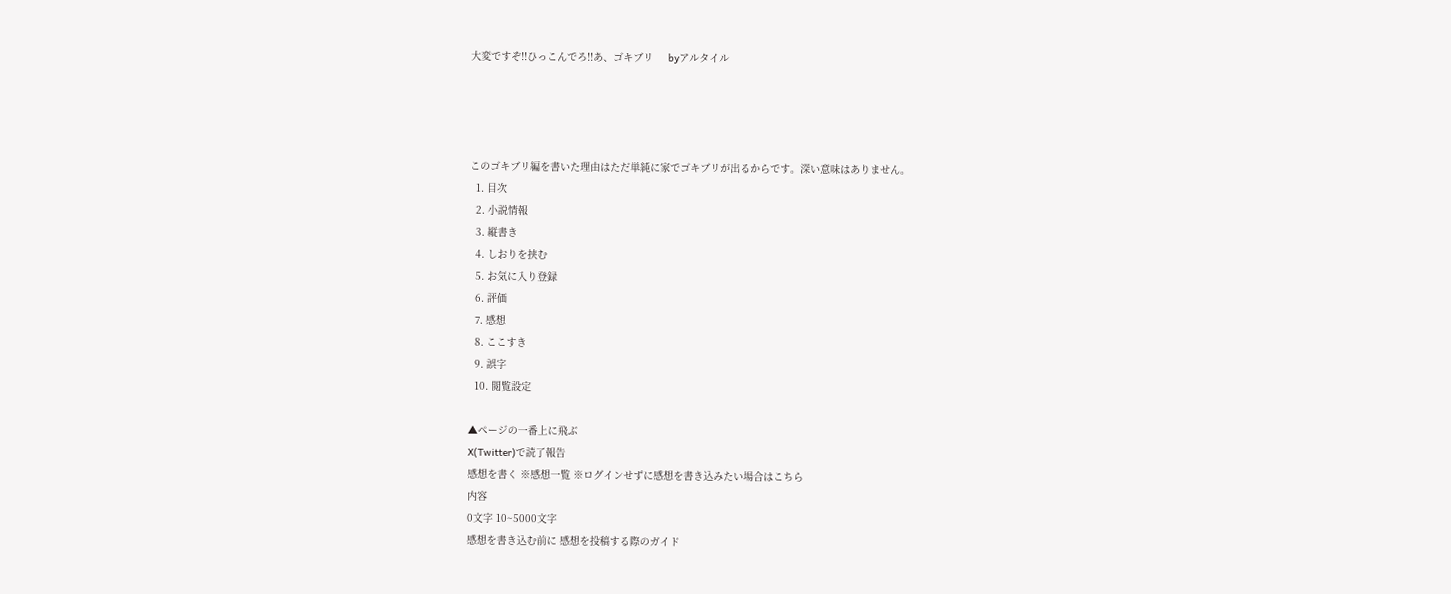大変ですぞ!!ひっこんでろ!!あ、ゴキブリ     byアルタイル




このゴキブリ編を書いた理由はただ単純に家でゴキブリが出るからです。深い意味はありません。
  1. 目次
  2. 小説情報
  3. 縦書き
  4. しおりを挟む
  5. お気に入り登録
  6. 評価
  7. 感想
  8. ここすき
  9. 誤字
  10. 閲覧設定

▲ページの一番上に飛ぶ
X(Twitter)で読了報告
感想を書く ※感想一覧 ※ログインせずに感想を書き込みたい場合はこちら
内容
0文字 10~5000文字
感想を書き込む前に 感想を投稿する際のガイド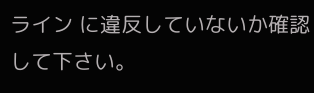ライン に違反していないか確認して下さい。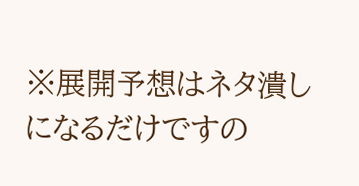※展開予想はネタ潰しになるだけですの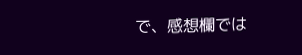で、感想欄では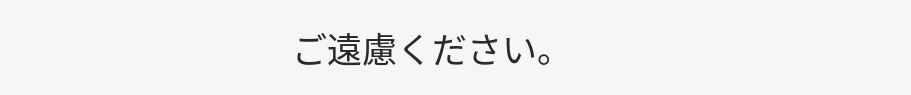ご遠慮ください。